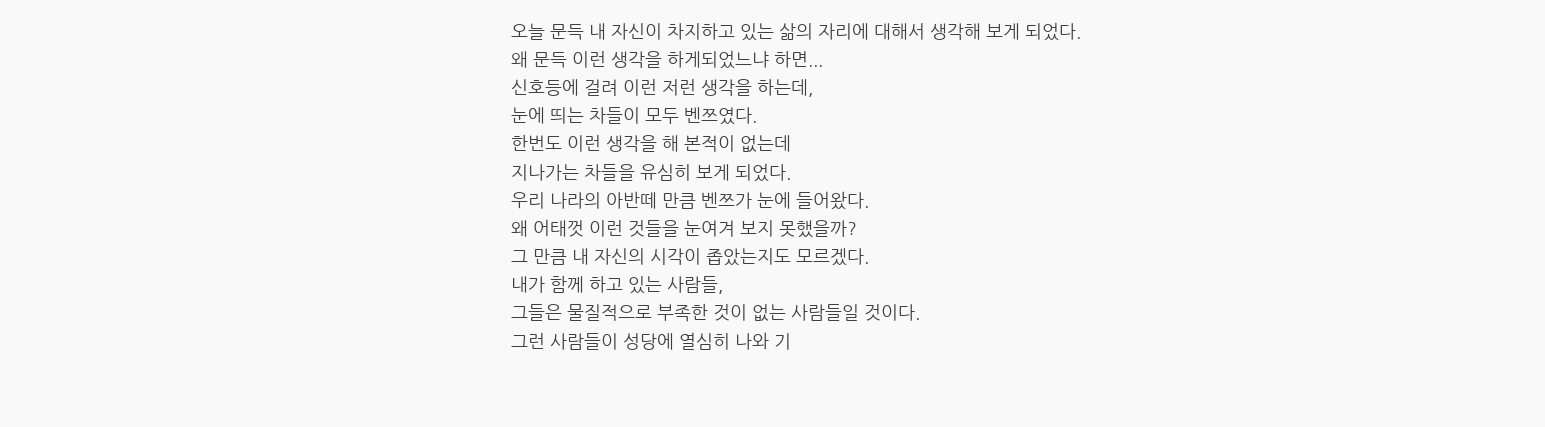오늘 문득 내 자신이 차지하고 있는 삶의 자리에 대해서 생각해 보게 되었다.
왜 문득 이런 생각을 하게되었느냐 하면...
신호등에 걸려 이런 저런 생각을 하는데,
눈에 띄는 차들이 모두 벤쯔였다.
한번도 이런 생각을 해 본적이 없는데
지나가는 차들을 유심히 보게 되었다.
우리 나라의 아반떼 만큼 벤쯔가 눈에 들어왔다.
왜 어태껏 이런 것들을 눈여겨 보지 못했을까?
그 만큼 내 자신의 시각이 좁았는지도 모르겠다.
내가 함께 하고 있는 사람들,
그들은 물질적으로 부족한 것이 없는 사람들일 것이다.
그런 사람들이 성당에 열심히 나와 기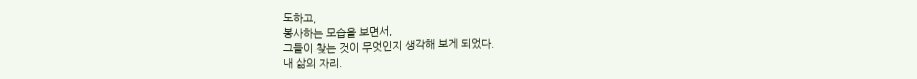도하고,
봉사하는 모습을 보면서,
그들이 찾는 것이 무엇인지 생각해 보게 되었다.
내 삶의 자리.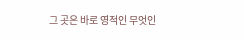그 곳은 바로 영적인 무엇인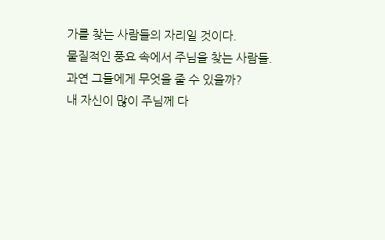가를 찾는 사람들의 자리일 것이다.
물질적인 풍요 속에서 주님을 찾는 사람들.
과연 그들에게 무엇을 줄 수 있을까?
내 자신이 많이 주님께 다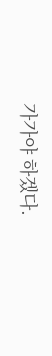가가야 하겠다.